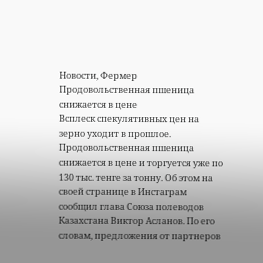Новости, Фермер
Продовольственная пшеница снижается в цене
Всплеск спекулятивных цен на зерно уходит в прошлое. Продовольственная пшеница снижается в цене и торгуется уже по 130 тыс. тенге за тонну. Об этом на своей странице в Инстаграм сообщил глава Союза полеводов Казахстана Виктор Асланов. По его словам, предложения от партнеров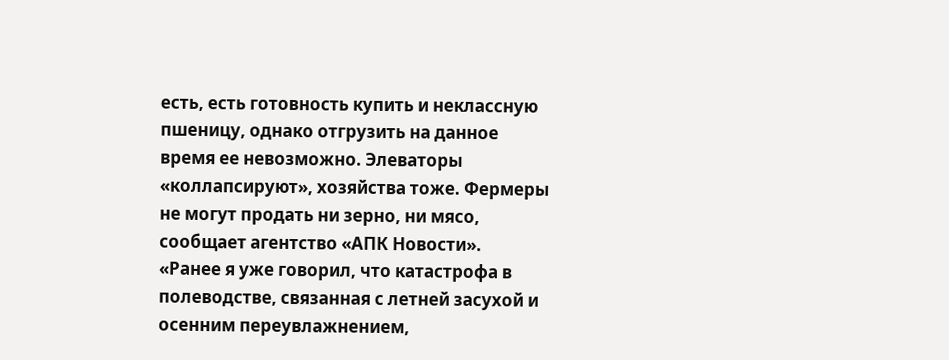есть, есть готовность купить и неклассную пшеницу, однако отгрузить на данное время ее невозможно. Элеваторы «коллапсируют», хозяйства тоже. Фермеры не могут продать ни зерно, ни мясо, сообщает агентство «АПК Новости».
«Ранее я уже говорил, что катастрофа в полеводстве, связанная с летней засухой и осенним переувлажнением,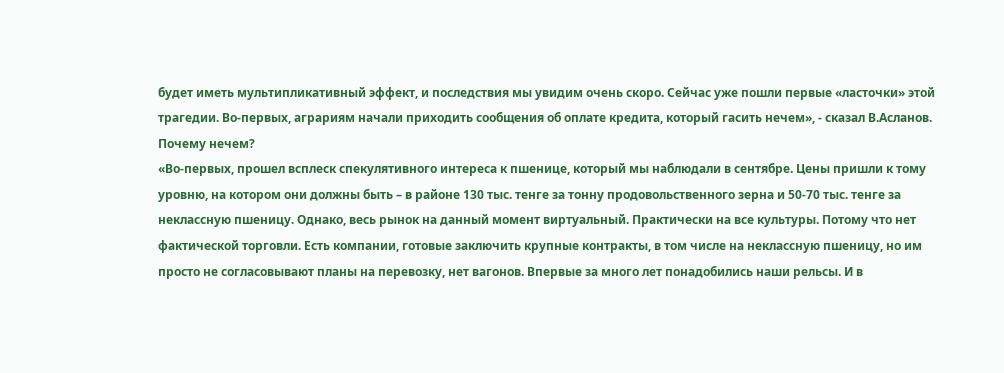будет иметь мультипликативный эффект, и последствия мы увидим очень скоро. Сейчас уже пошли первые «ласточки» этой трагедии. Во-первых, аграриям начали приходить сообщения об оплате кредита, который гасить нечем», - сказал В.Асланов.
Почему нечем?
«Во-первых, прошел всплеск спекулятивного интереса к пшенице, который мы наблюдали в сентябре. Цены пришли к тому уровню, на котором они должны быть – в районе 130 тыс. тенге за тонну продовольственного зерна и 50-70 тыс. тенге за неклассную пшеницу. Однако, весь рынок на данный момент виртуальный. Практически на все культуры. Потому что нет фактической торговли. Есть компании, готовые заключить крупные контракты, в том числе на неклассную пшеницу, но им просто не согласовывают планы на перевозку, нет вагонов. Впервые за много лет понадобились наши рельсы. И в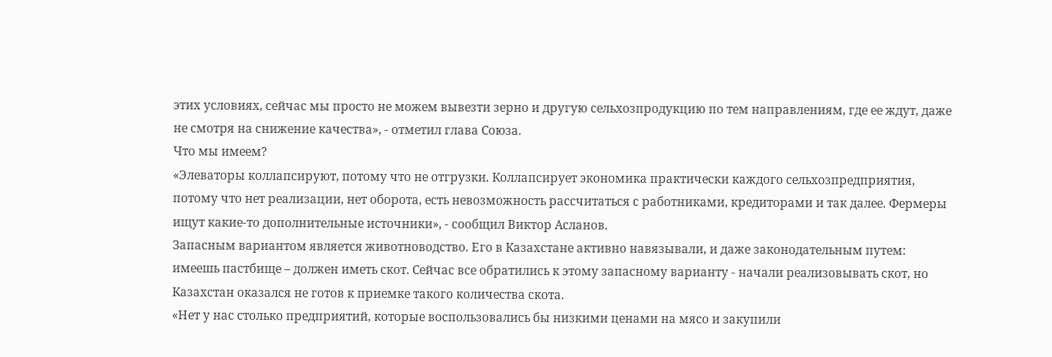этих условиях, сейчас мы просто не можем вывезти зерно и другую сельхозпродукцию по тем направлениям, где ее ждут, даже не смотря на снижение качества», - отметил глава Союза.
Что мы имеем?
«Элеваторы коллапсируют, потому что не отгрузки. Коллапсирует экономика практически каждого сельхозпредприятия, потому что нет реализации, нет оборота, есть невозможность рассчитаться с работниками, кредиторами и так далее. Фермеры ищут какие-то дополнительные источники», - сообщил Виктор Асланов.
Запасным вариантом является животноводство. Его в Казахстане активно навязывали, и даже законодательным путем: имеешь пастбище – должен иметь скот. Сейчас все обратились к этому запасному варианту - начали реализовывать скот, но Казахстан оказался не готов к приемке такого количества скота.
«Нет у нас столько предприятий, которые воспользовались бы низкими ценами на мясо и закупили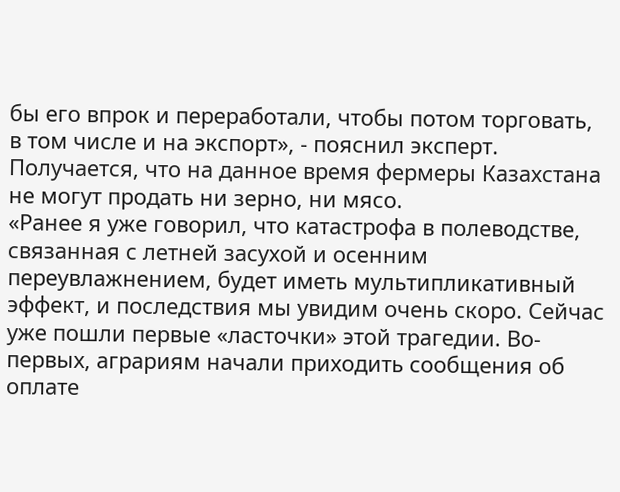бы его впрок и переработали, чтобы потом торговать, в том числе и на экспорт», - пояснил эксперт.
Получается, что на данное время фермеры Казахстана не могут продать ни зерно, ни мясо.
«Ранее я уже говорил, что катастрофа в полеводстве, связанная с летней засухой и осенним переувлажнением, будет иметь мультипликативный эффект, и последствия мы увидим очень скоро. Сейчас уже пошли первые «ласточки» этой трагедии. Во-первых, аграриям начали приходить сообщения об оплате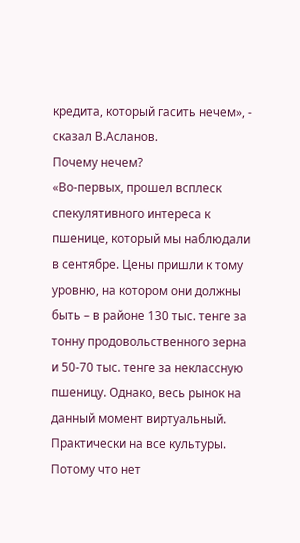кредита, который гасить нечем», - сказал В.Асланов.
Почему нечем?
«Во-первых, прошел всплеск спекулятивного интереса к пшенице, который мы наблюдали в сентябре. Цены пришли к тому уровню, на котором они должны быть – в районе 130 тыс. тенге за тонну продовольственного зерна и 50-70 тыс. тенге за неклассную пшеницу. Однако, весь рынок на данный момент виртуальный. Практически на все культуры. Потому что нет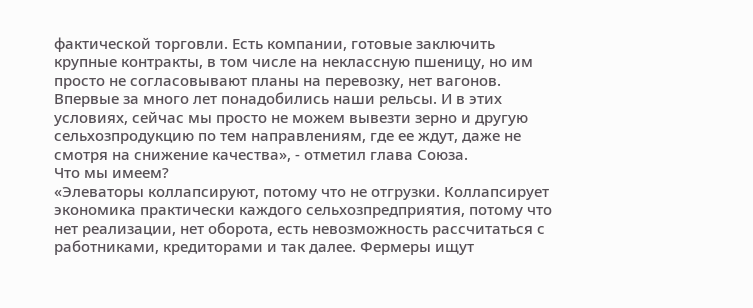фактической торговли. Есть компании, готовые заключить крупные контракты, в том числе на неклассную пшеницу, но им просто не согласовывают планы на перевозку, нет вагонов. Впервые за много лет понадобились наши рельсы. И в этих условиях, сейчас мы просто не можем вывезти зерно и другую сельхозпродукцию по тем направлениям, где ее ждут, даже не смотря на снижение качества», - отметил глава Союза.
Что мы имеем?
«Элеваторы коллапсируют, потому что не отгрузки. Коллапсирует экономика практически каждого сельхозпредприятия, потому что нет реализации, нет оборота, есть невозможность рассчитаться с работниками, кредиторами и так далее. Фермеры ищут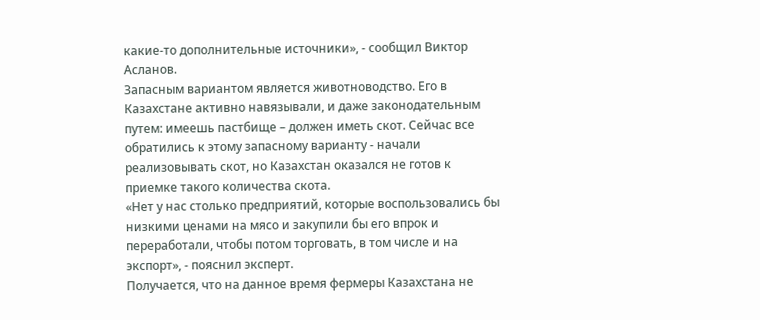какие-то дополнительные источники», - сообщил Виктор Асланов.
Запасным вариантом является животноводство. Его в Казахстане активно навязывали, и даже законодательным путем: имеешь пастбище – должен иметь скот. Сейчас все обратились к этому запасному варианту - начали реализовывать скот, но Казахстан оказался не готов к приемке такого количества скота.
«Нет у нас столько предприятий, которые воспользовались бы низкими ценами на мясо и закупили бы его впрок и переработали, чтобы потом торговать, в том числе и на экспорт», - пояснил эксперт.
Получается, что на данное время фермеры Казахстана не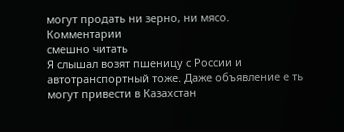могут продать ни зерно, ни мясо.
Комментарии
смешно читать
Я слышал возят пшеницу с России и автотранспортный тоже. Даже объявление е ть могут привести в Казахстан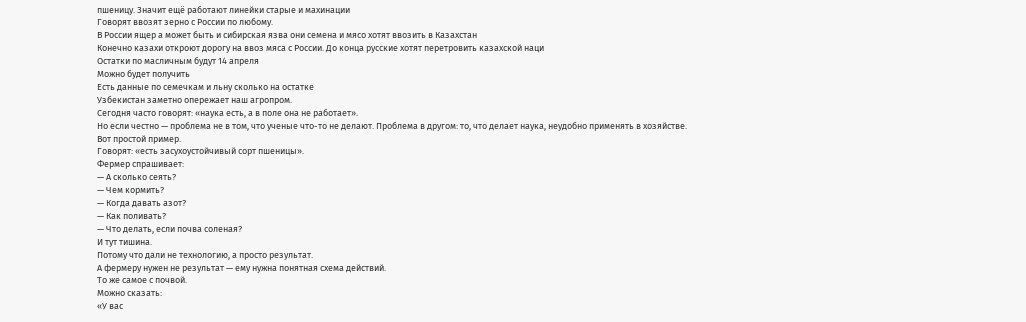пшеницу. Значит ещё работают линейки старые и махинации
Говорят ввозят зерно с России по любому.
В России ящер а может быть и сибирская язва они семена и мясо хотят ввозить в Казахстан
Конечно казахи откроют дорогу на ввоз мяса с России. До конца русские хотят перетровить казахской наци
Остатки по масличным будут 14 апреля
Можно будет получить
Есть данные по семечкам и льну сколько на остатке
Узбекистан заметно опережает наш агропром.
Сегодня часто говорят: «наука есть, а в поле она не работает».
Но если честно — проблема не в том, что ученые что-то не делают. Проблема в другом: то, что делает наука, неудобно применять в хозяйстве.
Вот простой пример.
Говорят: «есть засухоустойчивый сорт пшеницы».
Фермер спрашивает:
— А сколько сеять?
— Чем кормить?
— Когда давать азот?
— Как поливать?
— Что делать, если почва соленая?
И тут тишина.
Потому что дали не технологию, а просто результат.
А фермеру нужен не результат — ему нужна понятная схема действий.
То же самое с почвой.
Можно сказать:
«У вас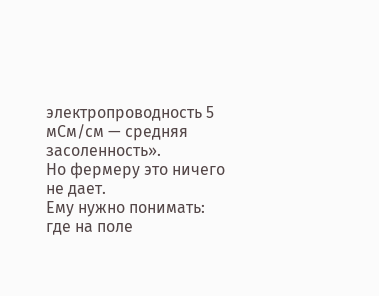электропроводность 5 мСм/см — средняя засоленность».
Но фермеру это ничего не дает.
Ему нужно понимать:
где на поле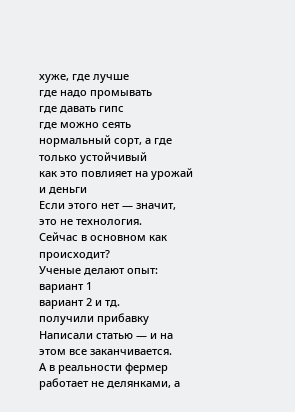хуже, где лучше
где надо промывать
где давать гипс
где можно сеять нормальный сорт, а где только устойчивый
как это повлияет на урожай и деньги
Если этого нет — значит, это не технология.
Сейчас в основном как происходит?
Ученые делают опыт:
вариант 1
вариант 2 и тд.
получили прибавку
Написали статью — и на этом все заканчивается.
А в реальности фермер работает не делянками, а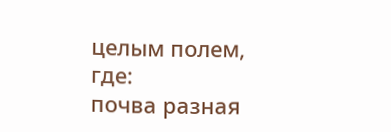целым полем, где:
почва разная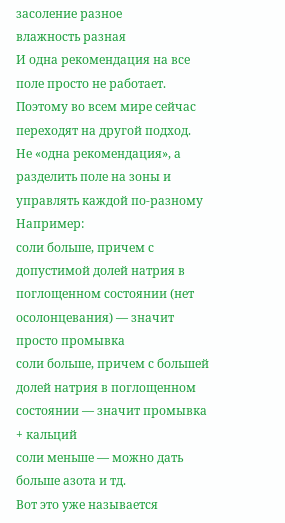засоление разное
влажность разная
И одна рекомендация на все поле просто не работает.
Поэтому во всем мире сейчас переходят на другой подход.
Не «одна рекомендация», а разделить поле на зоны и управлять каждой по-разному
Например:
соли больше, причем с допустимой долей натрия в поглощенном состоянии (нет осолонцевания) — значит просто промывка
соли больше, причем с большей долей натрия в поглощенном состоянии — значит промывка + кальций
соли меньше — можно дать больше азота и тд.
Вот это уже называется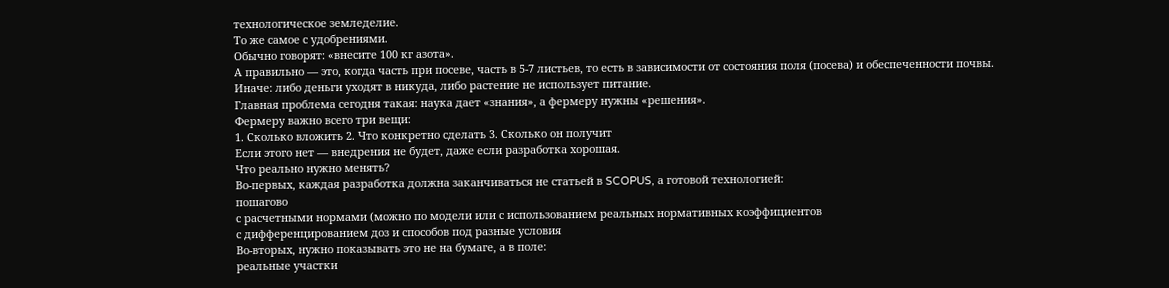технологическое земледелие.
То же самое с удобрениями.
Обычно говорят: «внесите 100 кг азота».
А правильно — это, когда часть при посеве, часть в 5-7 листьев, то есть в зависимости от состояния поля (посева) и обеспеченности почвы.
Иначе: либо деньги уходят в никуда, либо растение не использует питание.
Главная проблема сегодня такая: наука дает «знания», а фермеру нужны «решения».
Фермеру важно всего три вещи:
1. Сколько вложить 2. Что конкретно сделать 3. Сколько он получит
Если этого нет — внедрения не будет, даже если разработка хорошая.
Что реально нужно менять?
Во-первых, каждая разработка должна заканчиваться не статьей в SCOPUS, а готовой технологией:
пошагово
с расчетными нормами (можно по модели или с использованием реальных нормативных коэффициентов
с дифференцированием доз и способов под разные условия
Во-вторых, нужно показывать это не на бумаге, а в поле:
реальные участки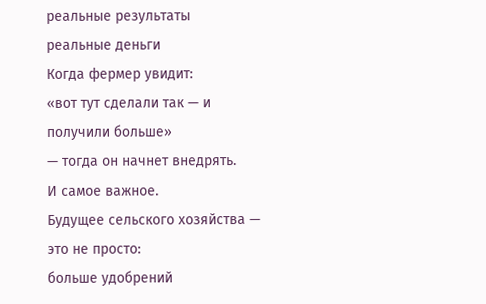реальные результаты
реальные деньги
Когда фермер увидит:
«вот тут сделали так — и получили больше»
— тогда он начнет внедрять.
И самое важное.
Будущее сельского хозяйства — это не просто:
больше удобрений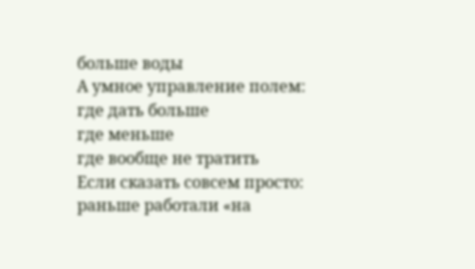больше воды
А умное управление полем:
где дать больше
где меньше
где вообще не тратить
Если сказать совсем просто:
раньше работали «на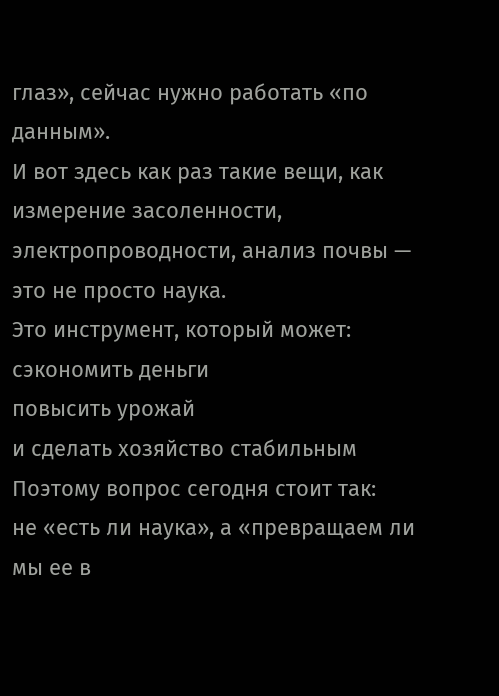глаз», сейчас нужно работать «по данным».
И вот здесь как раз такие вещи, как измерение засоленности, электропроводности, анализ почвы — это не просто наука.
Это инструмент, который может:
сэкономить деньги
повысить урожай
и сделать хозяйство стабильным
Поэтому вопрос сегодня стоит так:
не «есть ли наука», а «превращаем ли мы ее в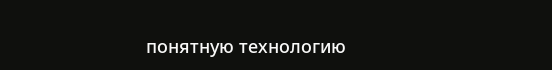понятную технологию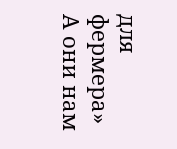для фермера»
А они нам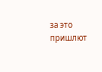за это пришлют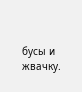бусы и жвачку.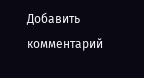Добавить комментарий